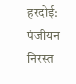हरदोई: पंजीयन निरस्त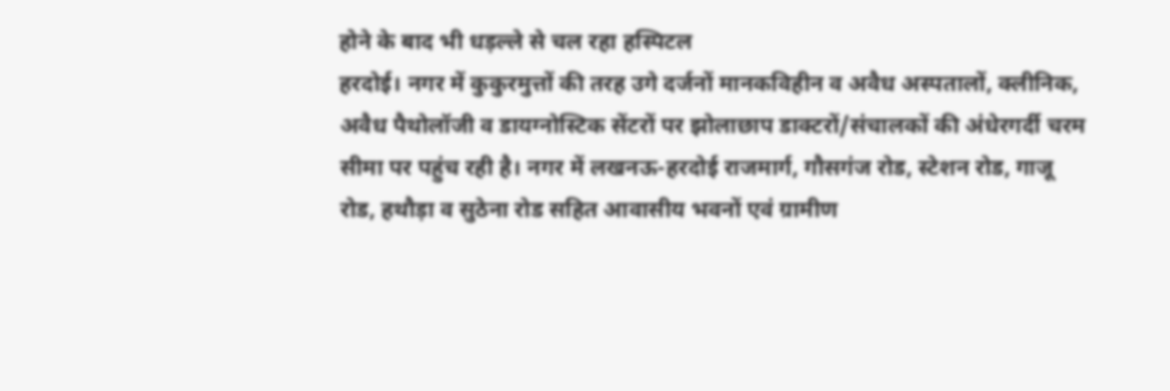होने के बाद भी धड़ल्ले से चल रहा हस्पिटल
हरदोई। नगर में कुकुरमुत्तों की तरह उगे दर्जनों मानकविहीन व अवैध अस्पतालों, क्लीनिक, अवैध पैथोलॉजी व डायग्नोस्टिक सेंटरों पर झोलाछाप डाक्टरों/संचालकों की अंधेरगर्दी चरम सीमा पर पहुंच रही है। नगर में लखनऊ-हरदोई राजमार्ग, गौसगंज रोड, स्टेशन रोड, गाजू रोड, हथौड़ा व सुठेना रोड सहित आवासीय भवनों एवं ग्रामीण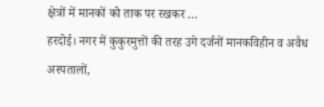क्षेत्रों में मानकों को ताक पर रखकर …
हरदोई। नगर में कुकुरमुत्तों की तरह उगे दर्जनों मानकविहीन व अवैध अस्पतालों,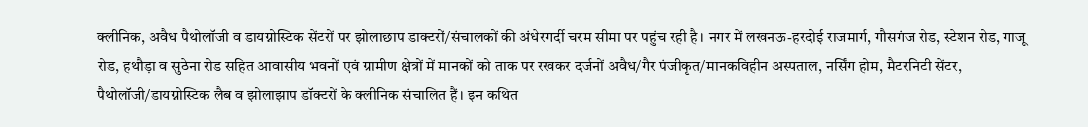क्लीनिक, अवैध पैथोलॉजी व डायग्नोस्टिक सेंटरों पर झोलाछाप डाक्टरों/संचालकों की अंधेरगर्दी चरम सीमा पर पहुंच रही है। नगर में लखनऊ-हरदोई राजमार्ग, गौसगंज रोड, स्टेशन रोड, गाजू रोड, हथौड़ा व सुठेना रोड सहित आवासीय भवनों एवं ग्रामीण क्षेत्रों में मानकों को ताक पर रखकर दर्जनों अवैध/गैर पंजीकृत/मानकविहीन अस्पताल, नर्सिंग होम, मैटरनिटी सेंटर, पैथोलॉजी/डायग्नोस्टिक लैब व झोलाझाप डॉक्टरों के क्लीनिक संचालित हैं। इन कथित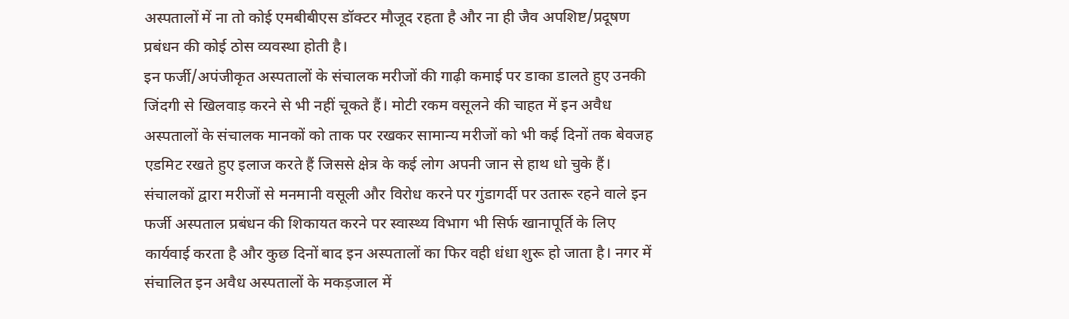अस्पतालों में ना तो कोई एमबीबीएस डॉक्टर मौजूद रहता है और ना ही जैव अपशिष्ट/प्रदूषण प्रबंधन की कोई ठोस व्यवस्था होती है।
इन फर्जी/अपंजीकृत अस्पतालों के संचालक मरीजों की गाढ़ी कमाई पर डाका डालते हुए उनकी जिंदगी से खिलवाड़ करने से भी नहीं चूकते हैं। मोटी रकम वसूलने की चाहत में इन अवैध अस्पतालों के संचालक मानकों को ताक पर रखकर सामान्य मरीजों को भी कई दिनों तक बेवजह एडमिट रखते हुए इलाज करते हैं जिससे क्षेत्र के कई लोग अपनी जान से हाथ धो चुके हैं। संचालकों द्वारा मरीजों से मनमानी वसूली और विरोध करने पर गुंडागर्दी पर उतारू रहने वाले इन फर्जी अस्पताल प्रबंधन की शिकायत करने पर स्वास्थ्य विभाग भी सिर्फ खानापूर्ति के लिए कार्यवाई करता है और कुछ दिनों बाद इन अस्पतालों का फिर वही धंधा शुरू हो जाता है। नगर में संचालित इन अवैध अस्पतालों के मकड़जाल में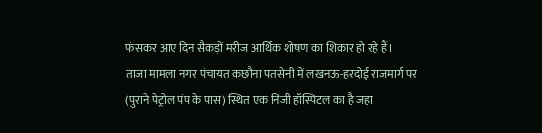फंसकर आए दिन सैकड़ों मरीज आर्थिक शोषण का शिकार हो रहे हैं।
ताजा मामला नगर पंचायत कछौना पतसेनी में लखनऊ-हरदोई राजमार्ग पर (पुराने पेट्रोल पंप के पास) स्थित एक निजी हॉस्पिटल का है जहा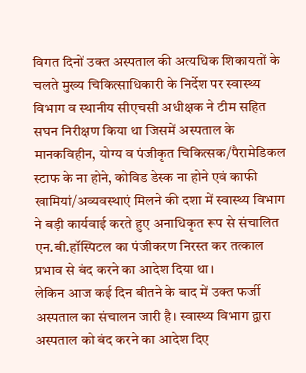विगत दिनों उक्त अस्पताल की अत्यधिक शिकायतों के चलते मुख्य चिकित्साधिकारी के निर्देश पर स्वास्थ्य विभाग व स्थानीय सीएचसी अधीक्षक ने टीम सहित सघन निरीक्षण किया था जिसमें अस्पताल के मानकविहीन, योग्य व पंजीकृत चिकित्सक/पैरामेडिकल स्टाफ के ना होने, कोविड डेस्क ना होने एवं काफी खामियां/अव्यवस्थाएं मिलने की दशा में स्वास्थ्य विभाग ने बड़ी कार्यवाई करते हुए अनाधिकृत रूप से संचालित एन.बी.हॉस्पिटल का पंजीकरण निरस्त कर तत्काल प्रभाव से बंद करने का आदेश दिया था।
लेकिन आज कई दिन बीतने के बाद में उक्त फर्जी अस्पताल का संचालन जारी है। स्वास्थ्य विभाग द्वारा अस्पताल को बंद करने का आदेश दिए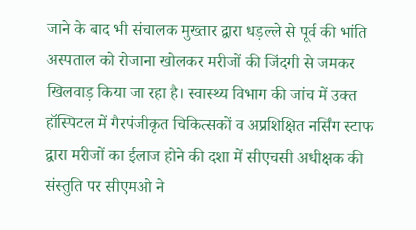जाने के बाद भी संचालक मुख्तार द्वारा धड़ल्ले से पूर्व की भांति अस्पताल को रोजाना खोलकर मरीजों की जिंदगी से जमकर खिलवाड़ किया जा रहा है। स्वास्थ्य विभाग की जांच में उक्त हॉस्पिटल में गैरपंजीकृत चिकित्सकों व अप्रशिक्षित नर्सिंग स्टाफ द्वारा मरीजों का ईलाज होने की दशा में सीएचसी अधीक्षक की संस्तुति पर सीएमओ ने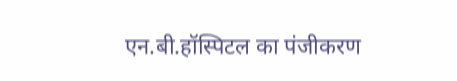एन.बी.हॉस्पिटल का पंजीकरण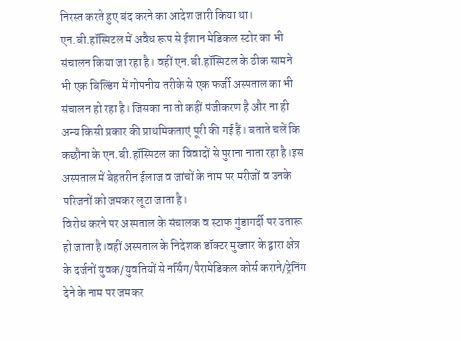निरस्त करते हुए बंद करने का आदेश जारी किया था।
एन.बी.हॉस्पिटल में अवैध रूप से ईशान मेडिकल स्टोर का भी संचालन किया जा रहा है। वहीं एन.बी.हॉस्पिटल के ठीक सामने भी एक बिल्डिंग में गोपनीय तरीके से एक फर्जी अस्पताल का भी संचालन हो रहा है। जिसका ना तो कहीं पंजीकरण है और ना ही अन्य किसी प्रकार की प्राथमिकताएं पूरी की गई हैं। बताते चलें कि कछौना के एन.बी.हॉस्पिटल का विवादों से पुराना नाता रहा है।इस अस्पताल में बेहतरीन ईलाज व जांचों के नाम पर मरीजों व उनके परिजनों को जमकर लूटा जाता है।
विरोध करने पर अस्पताल के संचालक व स्टाफ गुंडागर्दी पर उतारू हो जाता है।वहीं अस्पताल के निदेशक डॉक्टर मुख्तार के द्वारा क्षेत्र के दर्जनों युवक/युवतियों से नर्सिंग/पैरामेडिकल कोर्स कराने/ट्रेनिंग देने के नाम पर जमकर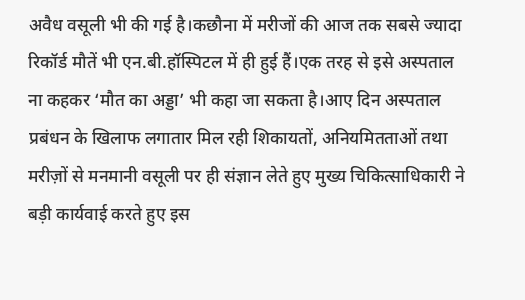अवैध वसूली भी की गई है।कछौना में मरीजों की आज तक सबसे ज्यादा रिकॉर्ड मौतें भी एन.बी.हॉस्पिटल में ही हुई हैं।एक तरह से इसे अस्पताल ना कहकर ‘मौत का अड्डा’ भी कहा जा सकता है।आए दिन अस्पताल प्रबंधन के खिलाफ लगातार मिल रही शिकायतों, अनियमितताओं तथा मरीज़ों से मनमानी वसूली पर ही संज्ञान लेते हुए मुख्य चिकित्साधिकारी ने बड़ी कार्यवाई करते हुए इस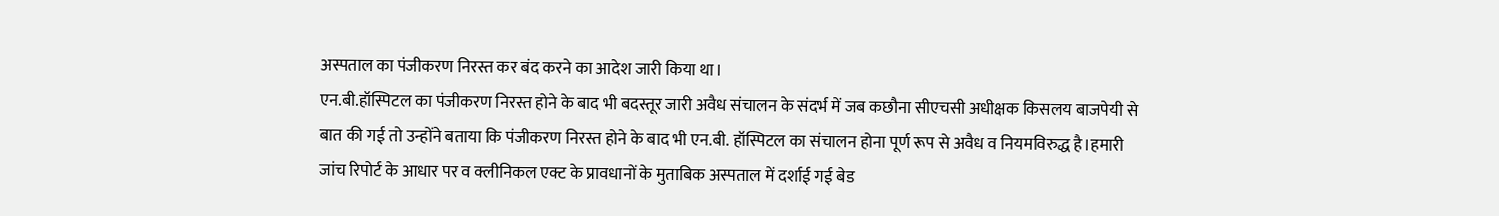अस्पताल का पंजीकरण निरस्त कर बंद करने का आदेश जारी किया था।
एन.बी.हॉस्पिटल का पंजीकरण निरस्त होने के बाद भी बदस्तूर जारी अवैध संचालन के संदर्भ में जब कछौना सीएचसी अधीक्षक किसलय बाजपेयी से बात की गई तो उन्होंने बताया कि पंजीकरण निरस्त होने के बाद भी एन.बी. हॉस्पिटल का संचालन होना पूर्ण रूप से अवैध व नियमविरुद्ध है।हमारी जांच रिपोर्ट के आधार पर व क्लीनिकल एक्ट के प्रावधानों के मुताबिक अस्पताल में दर्शाई गई बेड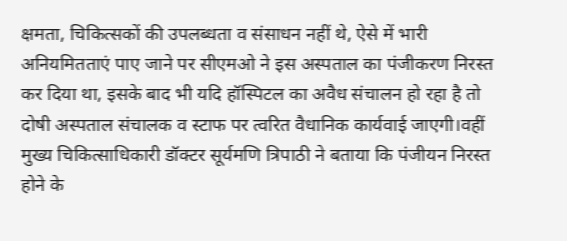क्षमता, चिकित्सकों की उपलब्धता व संसाधन नहीं थे, ऐसे में भारी अनियमितताएं पाए जाने पर सीएमओ ने इस अस्पताल का पंजीकरण निरस्त कर दिया था, इसके बाद भी यदि हॉस्पिटल का अवैध संचालन हो रहा है तो दोषी अस्पताल संचालक व स्टाफ पर त्वरित वैधानिक कार्यवाई जाएगी।वहीं मुख्य चिकित्साधिकारी डॉक्टर सूर्यमणि त्रिपाठी ने बताया कि पंजीयन निरस्त होने के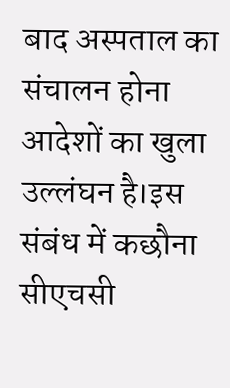बाद अस्पताल का संचालन होना आदेशों का खुला उल्लंघन है।इस संबंध में कछौना सीएचसी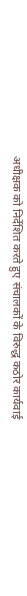अधीक्षक को निर्देशित करते हुए संचालकों के विरुद्ध कठोर कार्यवाई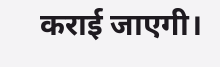कराई जाएगी।